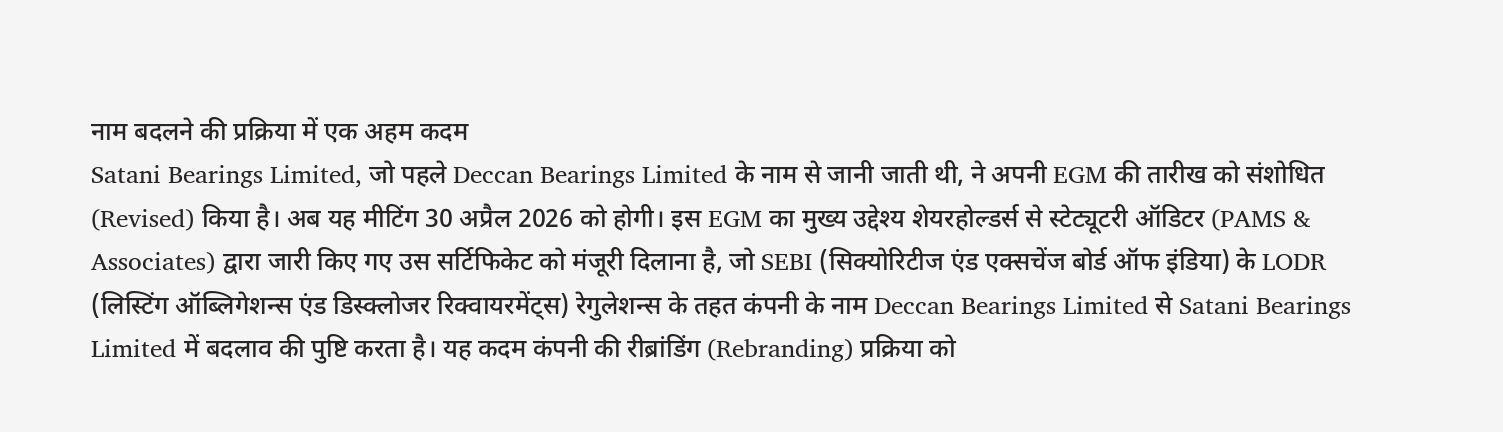नाम बदलने की प्रक्रिया में एक अहम कदम
Satani Bearings Limited, जो पहले Deccan Bearings Limited के नाम से जानी जाती थी, ने अपनी EGM की तारीख को संशोधित (Revised) किया है। अब यह मीटिंग 30 अप्रैल 2026 को होगी। इस EGM का मुख्य उद्देश्य शेयरहोल्डर्स से स्टेट्यूटरी ऑडिटर (PAMS & Associates) द्वारा जारी किए गए उस सर्टिफिकेट को मंजूरी दिलाना है, जो SEBI (सिक्योरिटीज एंड एक्सचेंज बोर्ड ऑफ इंडिया) के LODR (लिस्टिंग ऑब्लिगेशन्स एंड डिस्क्लोजर रिक्वायरमेंट्स) रेगुलेशन्स के तहत कंपनी के नाम Deccan Bearings Limited से Satani Bearings Limited में बदलाव की पुष्टि करता है। यह कदम कंपनी की रीब्रांडिंग (Rebranding) प्रक्रिया को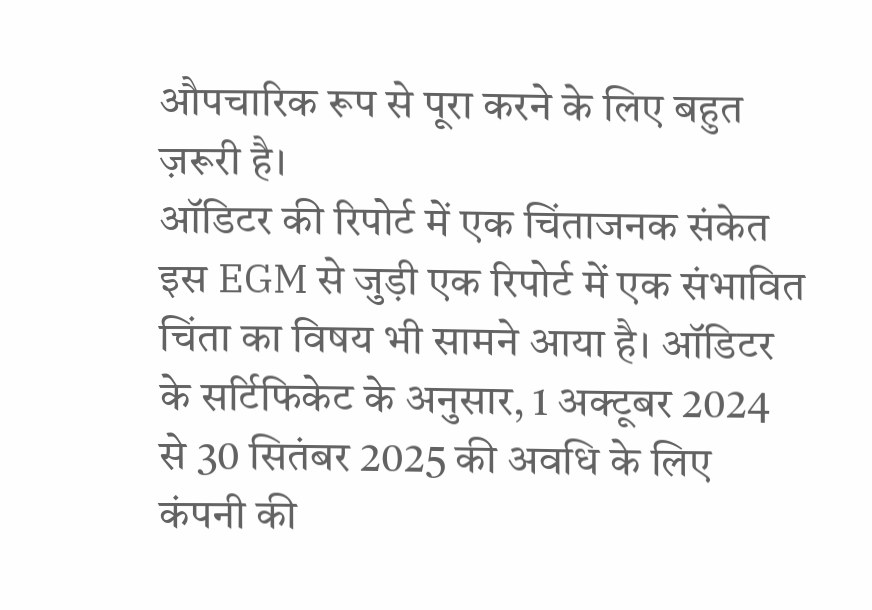औपचारिक रूप से पूरा करने के लिए बहुत ज़रूरी है।
ऑडिटर की रिपोर्ट में एक चिंताजनक संकेत
इस EGM से जुड़ी एक रिपोर्ट में एक संभावित चिंता का विषय भी सामने आया है। ऑडिटर के सर्टिफिकेट के अनुसार, 1 अक्टूबर 2024 से 30 सितंबर 2025 की अवधि के लिए कंपनी की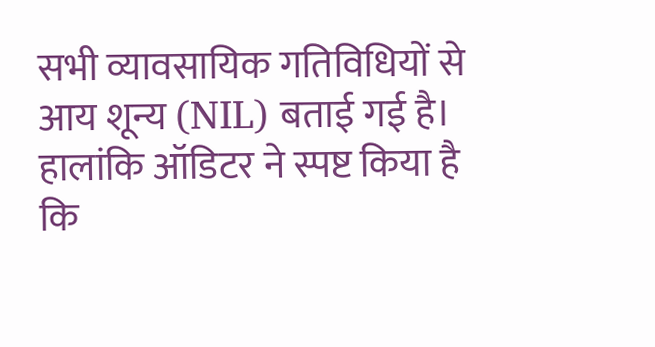सभी व्यावसायिक गतिविधियों से आय शून्य (NIL) बताई गई है। हालांकि ऑडिटर ने स्पष्ट किया है कि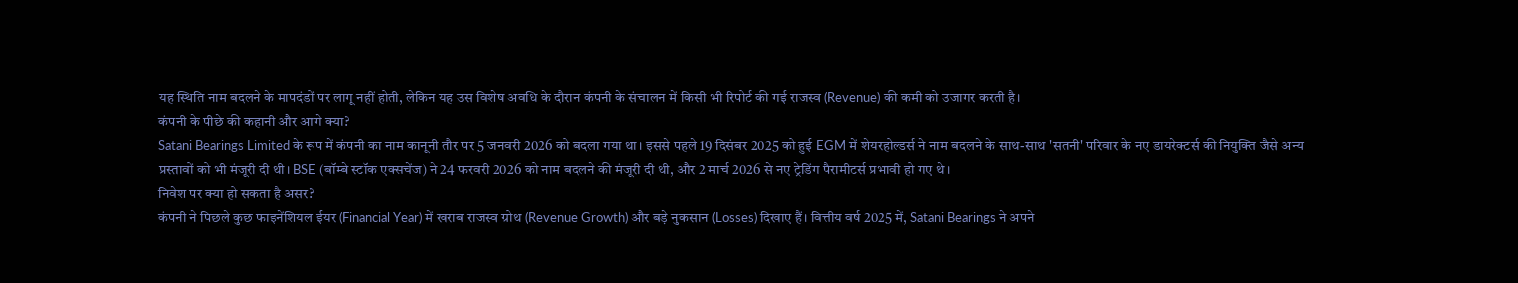यह स्थिति नाम बदलने के मापदंडों पर लागू नहीं होती, लेकिन यह उस विशेष अवधि के दौरान कंपनी के संचालन में किसी भी रिपोर्ट की गई राजस्व (Revenue) की कमी को उजागर करती है।
कंपनी के पीछे की कहानी और आगे क्या?
Satani Bearings Limited के रूप में कंपनी का नाम कानूनी तौर पर 5 जनवरी 2026 को बदला गया था। इससे पहले 19 दिसंबर 2025 को हुई EGM में शेयरहोल्डर्स ने नाम बदलने के साथ-साथ 'सतनी' परिवार के नए डायरेक्टर्स की नियुक्ति जैसे अन्य प्रस्तावों को भी मंजूरी दी थी। BSE (बॉम्बे स्टॉक एक्सचेंज) ने 24 फरवरी 2026 को नाम बदलने की मंजूरी दी थी, और 2 मार्च 2026 से नए ट्रेडिंग पैरामीटर्स प्रभावी हो गए थे।
निवेश पर क्या हो सकता है असर?
कंपनी ने पिछले कुछ फाइनेंशियल ईयर (Financial Year) में खराब राजस्व ग्रोथ (Revenue Growth) और बड़े नुकसान (Losses) दिखाए हैं। वित्तीय वर्ष 2025 में, Satani Bearings ने अपने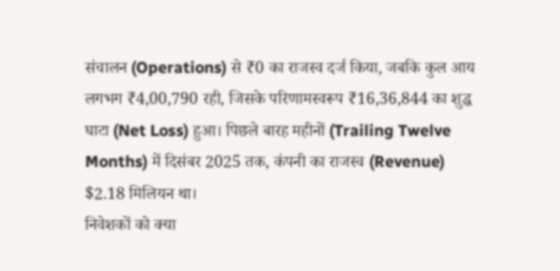संचालन (Operations) से ₹0 का राजस्व दर्ज किया, जबकि कुल आय लगभग ₹4,00,790 रही, जिसके परिणामस्वरूप ₹16,36,844 का शुद्ध घाटा (Net Loss) हुआ। पिछले बारह महीनों (Trailing Twelve Months) में दिसंबर 2025 तक, कंपनी का राजस्व (Revenue) $2.18 मिलियन था।
निवेशकों को क्या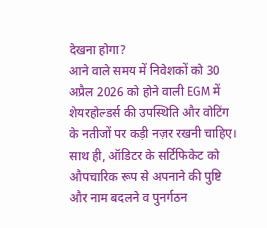देखना होगा?
आने वाले समय में निवेशकों को 30 अप्रैल 2026 को होने वाली EGM में शेयरहोल्डर्स की उपस्थिति और वोटिंग के नतीजों पर कड़ी नज़र रखनी चाहिए। साथ ही, ऑडिटर के सर्टिफिकेट को औपचारिक रूप से अपनाने की पुष्टि और नाम बदलने व पुनर्गठन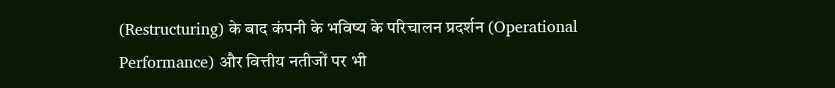(Restructuring) के बाद कंपनी के भविष्य के परिचालन प्रदर्शन (Operational Performance) और वित्तीय नतीजों पर भी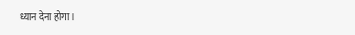ध्यान देना होगा।